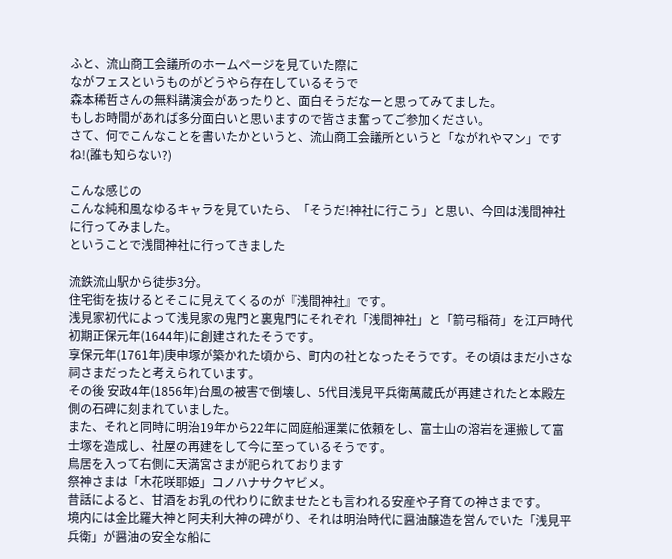ふと、流山商工会議所のホームページを見ていた際に
ながフェスというものがどうやら存在しているそうで
森本稀哲さんの無料講演会があったりと、面白そうだなーと思ってみてました。
もしお時間があれば多分面白いと思いますので皆さま奮ってご参加ください。
さて、何でこんなことを書いたかというと、流山商工会議所というと「ながれやマン」ですね!(誰も知らない?)

こんな感じの
こんな純和風なゆるキャラを見ていたら、「そうだ!神社に行こう」と思い、今回は浅間神社に行ってみました。
ということで浅間神社に行ってきました

流鉄流山駅から徒歩3分。
住宅街を抜けるとそこに見えてくるのが『浅間神社』です。
浅見家初代によって浅見家の鬼門と裏鬼門にそれぞれ「浅間神社」と「箭弓稲荷」を江戸時代初期正保元年(1644年)に創建されたそうです。
享保元年(1761年)庚申塚が築かれた頃から、町内の社となったそうです。その頃はまだ小さな祠さまだったと考えられています。
その後 安政4年(1856年)台風の被害で倒壊し、5代目浅見平兵衛萬蔵氏が再建されたと本殿左側の石碑に刻まれていました。
また、それと同時に明治19年から22年に岡庭船運業に依頼をし、富士山の溶岩を運搬して富士塚を造成し、社屋の再建をして今に至っているそうです。
鳥居を入って右側に天満宮さまが祀られております
祭神さまは「木花咲耶姫」コノハナサクヤビメ。
昔話によると、甘酒をお乳の代わりに飲ませたとも言われる安産や子育ての神さまです。
境内には金比羅大神と阿夫利大神の碑がり、それは明治時代に醤油醸造を営んでいた「浅見平兵衛」が醤油の安全な船に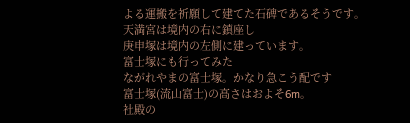よる運搬を祈願して建てた石碑であるそうです。
天満宮は境内の右に鎮座し
庚申塚は境内の左側に建っています。
富士塚にも行ってみた
ながれやまの富士塚。かなり急こう配です
富士塚(流山富士)の高さはおよそ6m。
社殿の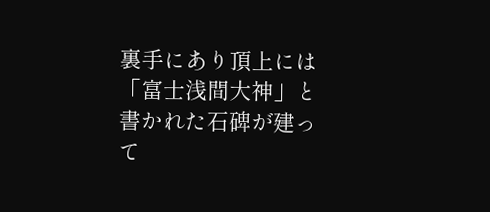裏手にあり頂上には「富士浅間大神」と書かれた石碑が建って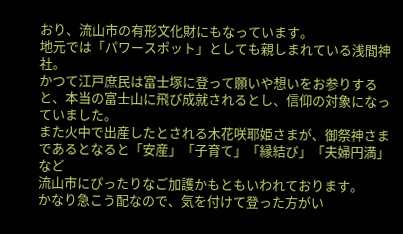おり、流山市の有形文化財にもなっています。
地元では「パワースポット」としても親しまれている浅間神社。
かつて江戸庶民は富士塚に登って願いや想いをお参りすると、本当の富士山に飛び成就されるとし、信仰の対象になっていました。
また火中で出産したとされる木花咲耶姫さまが、御祭神さまであるとなると「安産」「子育て」「縁結び」「夫婦円満」など
流山市にぴったりなご加護かもともいわれております。
かなり急こう配なので、気を付けて登った方がい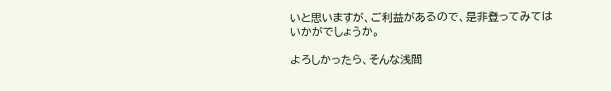いと思いますが、ご利益があるので、是非登ってみては
いかがでしょうか。

よろしかったら、そんな浅間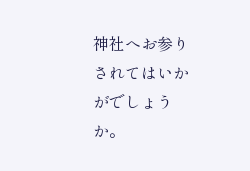神社へお参りされてはいかがでしょうか。